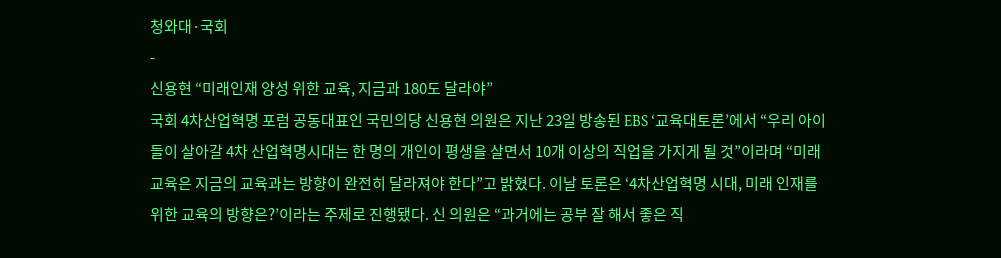청와대·국회
-
신용현 “미래인재 양성 위한 교육, 지금과 180도 달라야”
국회 4차산업혁명 포럼 공동대표인 국민의당 신용현 의원은 지난 23일 방송된 EBS ‘교육대토론’에서 “우리 아이들이 살아갈 4차 산업혁명시대는 한 명의 개인이 평생을 살면서 10개 이상의 직업을 가지게 될 것”이라며 “미래교육은 지금의 교육과는 방향이 완전히 달라져야 한다”고 밝혔다. 이날 토론은 ‘4차산업혁명 시대, 미래 인재를 위한 교육의 방향은?’이라는 주제로 진행됐다. 신 의원은 “과거에는 공부 잘 해서 좋은 직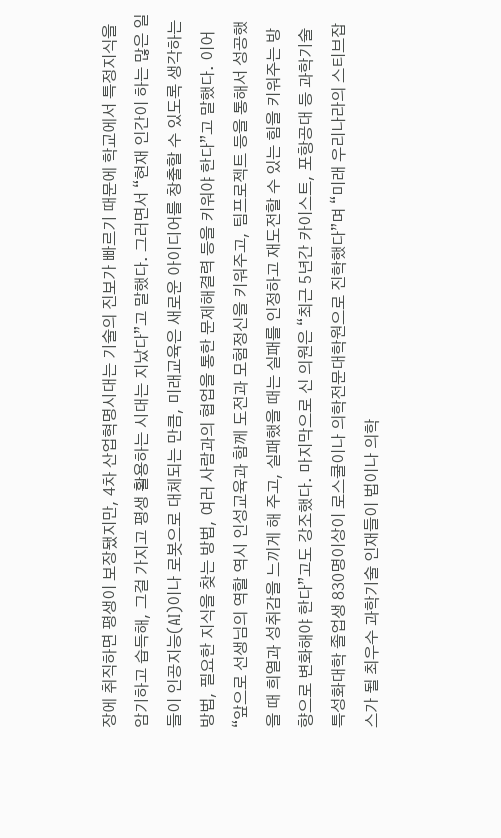장에 취직하면 평생이 보장됐지만, 4차 산업혁명시대는 기술의 진보가 빠르기 때문에 학교에서 특정지식을 암기하고 습득해, 그걸 가지고 평생 활용하는 시대는 지났다”고 말했다. 그러면서 “현재 인간이 하는 많은 일들이 인공지능(AI)이나 로봇으로 대체되는 만큼, 미래교육은 새로운 아이디어를 창출할 수 있도록 생각하는 방법, 필요한 지식을 찾는 방법, 여러 사람과의 협업을 통한 문제해결력 등을 키워야 한다”고 말했다. 이어 “앞으로 선생님의 역할 역시 인성교육과 함께 도전과 모험정신을 키워주고, 팀프로젝트 등을 통해서 성공했을 때 희열과 성취감을 느끼게 해 주고, 실패했을 때는 실패를 인정하고 재도전할 수 있는 힘을 키워주는 방향으로 변화해야 한다”고도 강조했다. 마지막으로 신 의원은 “최근 5년간 카이스트, 포항공대 등 과학기술특성화대학 졸업생 830명이상이 로스쿨이나 의학전문대학원으로 진학했다”며 “미래 우리나라의 스티브잡스가 될 최우수 과학기술 인재들이 법이나 의학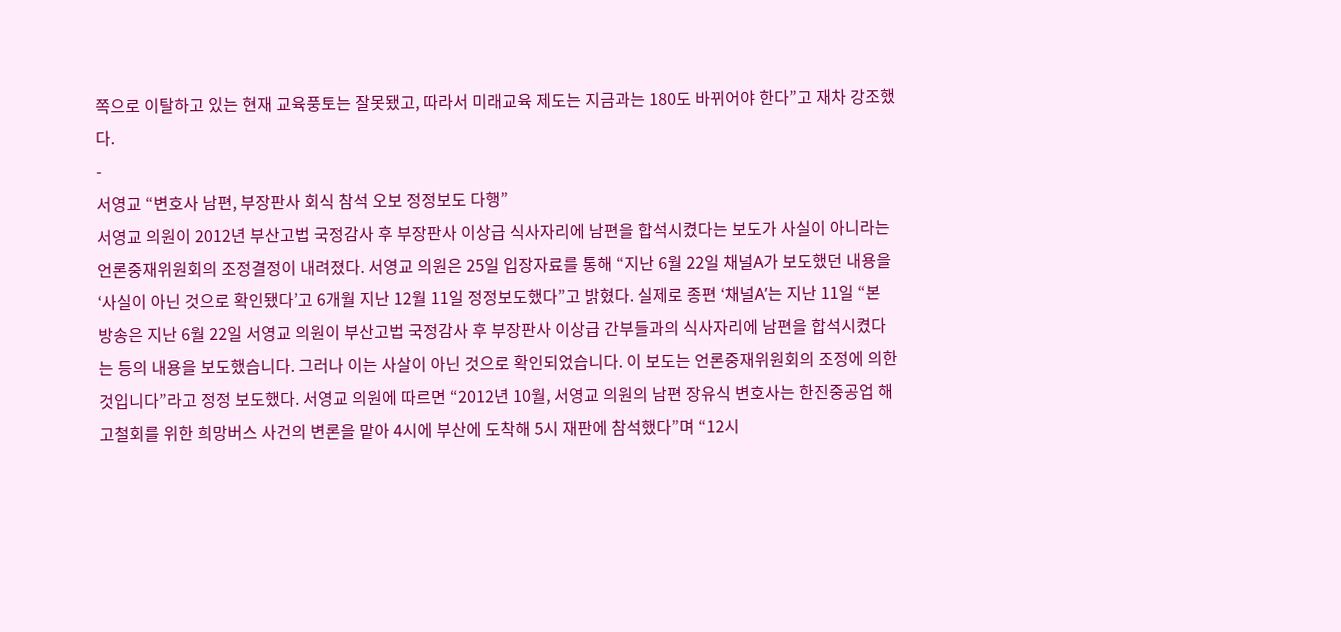쪽으로 이탈하고 있는 현재 교육풍토는 잘못됐고, 따라서 미래교육 제도는 지금과는 180도 바뀌어야 한다”고 재차 강조했다.
-
서영교 “변호사 남편, 부장판사 회식 참석 오보 정정보도 다행”
서영교 의원이 2012년 부산고법 국정감사 후 부장판사 이상급 식사자리에 남편을 합석시켰다는 보도가 사실이 아니라는 언론중재위원회의 조정결정이 내려졌다. 서영교 의원은 25일 입장자료를 통해 “지난 6월 22일 채널A가 보도했던 내용을 ‘사실이 아닌 것으로 확인됐다’고 6개월 지난 12월 11일 정정보도했다”고 밝혔다. 실제로 종편 ‘채널A’는 지난 11일 “본 방송은 지난 6월 22일 서영교 의원이 부산고법 국정감사 후 부장판사 이상급 간부들과의 식사자리에 남편을 합석시켰다는 등의 내용을 보도했습니다. 그러나 이는 사살이 아닌 것으로 확인되었습니다. 이 보도는 언론중재위원회의 조정에 의한 것입니다”라고 정정 보도했다. 서영교 의원에 따르면 “2012년 10월, 서영교 의원의 남편 장유식 변호사는 한진중공업 해고철회를 위한 희망버스 사건의 변론을 맡아 4시에 부산에 도착해 5시 재판에 참석했다”며 “12시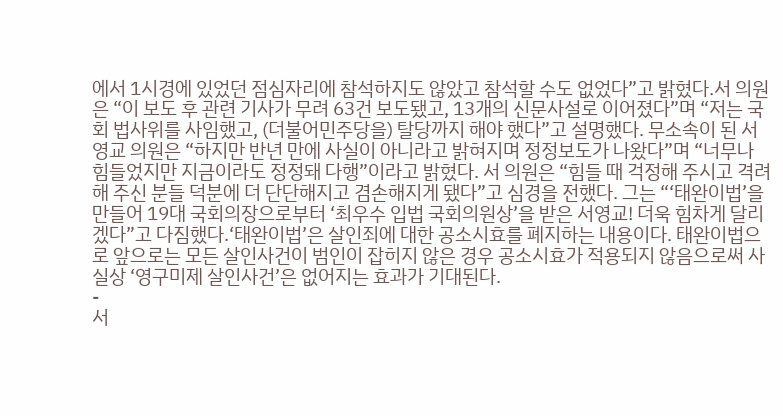에서 1시경에 있었던 점심자리에 참석하지도 않았고 참석할 수도 없었다”고 밝혔다.서 의원은 “이 보도 후 관련 기사가 무려 63건 보도됐고, 13개의 신문사설로 이어졌다”며 “저는 국회 법사위를 사임했고, (더불어민주당을) 탈당까지 해야 했다”고 설명했다. 무소속이 된 서영교 의원은 “하지만 반년 만에 사실이 아니라고 밝혀지며 정정보도가 나왔다”며 “너무나 힘들었지만 지금이라도 정정돼 다행”이라고 밝혔다. 서 의원은 “힘들 때 걱정해 주시고 격려해 주신 분들 덕분에 더 단단해지고 겸손해지게 됐다”고 심경을 전했다. 그는 “‘태완이법’을 만들어 19대 국회의장으로부터 ‘최우수 입법 국회의원상’을 받은 서영교! 더욱 힘차게 달리겠다”고 다짐했다.‘태완이법’은 살인죄에 대한 공소시효를 폐지하는 내용이다. 태완이법으로 앞으로는 모든 살인사건이 범인이 잡히지 않은 경우 공소시효가 적용되지 않음으로써 사실상 ‘영구미제 살인사건’은 없어지는 효과가 기대된다.
-
서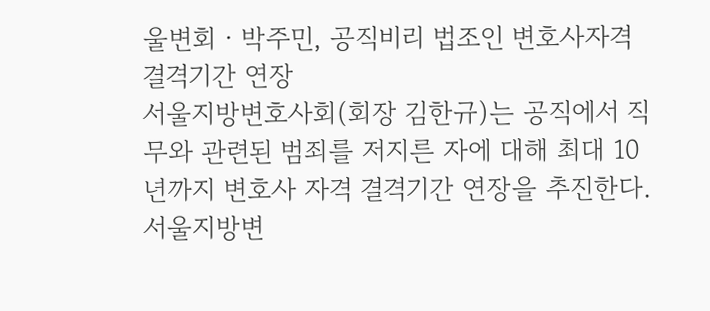울변회ㆍ박주민, 공직비리 법조인 변호사자격 결격기간 연장
서울지방변호사회(회장 김한규)는 공직에서 직무와 관련된 범죄를 저지른 자에 대해 최대 10년까지 변호사 자격 결격기간 연장을 추진한다. 서울지방변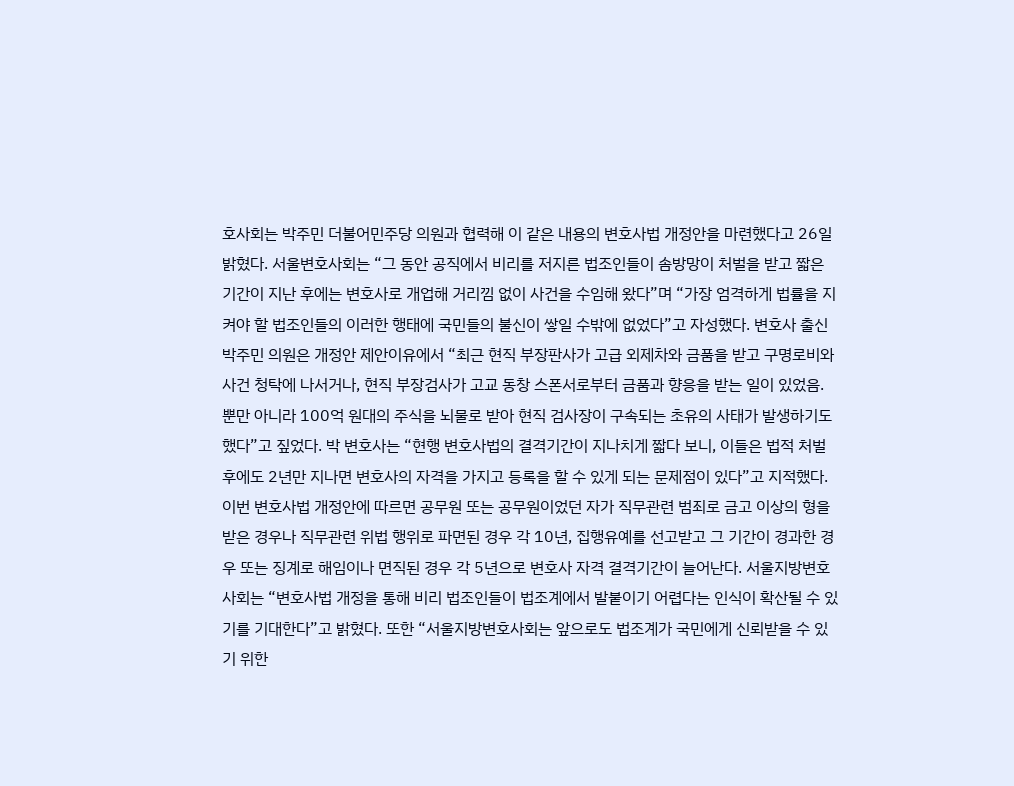호사회는 박주민 더불어민주당 의원과 협력해 이 같은 내용의 변호사법 개정안을 마련했다고 26일 밝혔다. 서울변호사회는 “그 동안 공직에서 비리를 저지른 법조인들이 솜방망이 처벌을 받고 짧은 기간이 지난 후에는 변호사로 개업해 거리낌 없이 사건을 수임해 왔다”며 “가장 엄격하게 법률을 지켜야 할 법조인들의 이러한 행태에 국민들의 불신이 쌓일 수밖에 없었다”고 자성했다. 변호사 출신 박주민 의원은 개정안 제안이유에서 “최근 현직 부장판사가 고급 외제차와 금품을 받고 구명로비와 사건 청탁에 나서거나, 현직 부장검사가 고교 동창 스폰서로부터 금품과 향응을 받는 일이 있었음. 뿐만 아니라 100억 원대의 주식을 뇌물로 받아 현직 검사장이 구속되는 초유의 사태가 발생하기도 했다”고 짚었다. 박 변호사는 “현행 변호사법의 결격기간이 지나치게 짧다 보니, 이들은 법적 처벌 후에도 2년만 지나면 변호사의 자격을 가지고 등록을 할 수 있게 되는 문제점이 있다”고 지적했다. 이번 변호사법 개정안에 따르면 공무원 또는 공무원이었던 자가 직무관련 범죄로 금고 이상의 형을 받은 경우나 직무관련 위법 행위로 파면된 경우 각 10년, 집행유예를 선고받고 그 기간이 경과한 경우 또는 징계로 해임이나 면직된 경우 각 5년으로 변호사 자격 결격기간이 늘어난다. 서울지방변호사회는 “변호사법 개정을 통해 비리 법조인들이 법조계에서 발붙이기 어렵다는 인식이 확산될 수 있기를 기대한다”고 밝혔다. 또한 “서울지방변호사회는 앞으로도 법조계가 국민에게 신뢰받을 수 있기 위한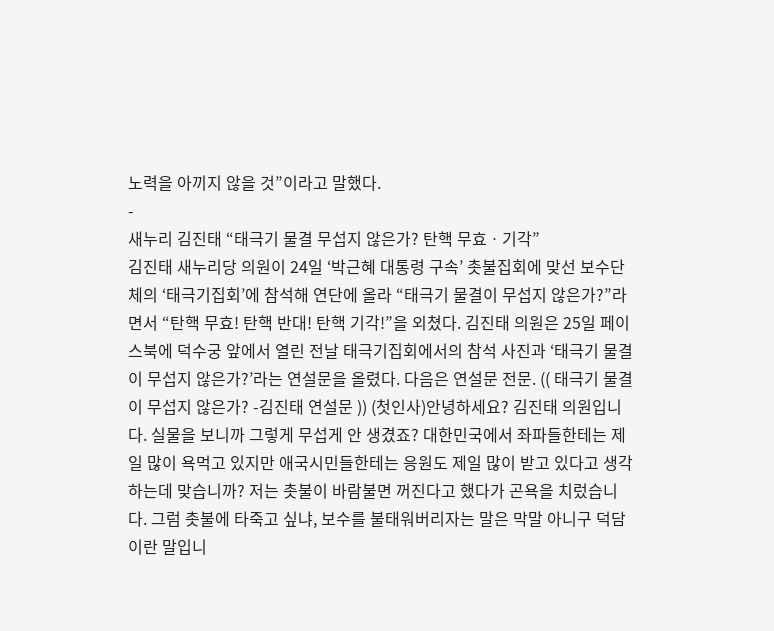노력을 아끼지 않을 것”이라고 말했다.
-
새누리 김진태 “태극기 물결 무섭지 않은가? 탄핵 무효ㆍ기각”
김진태 새누리당 의원이 24일 ‘박근혜 대통령 구속’ 촛불집회에 맞선 보수단체의 ‘태극기집회’에 참석해 연단에 올라 “태극기 물결이 무섭지 않은가?”라면서 “탄핵 무효! 탄핵 반대! 탄핵 기각!”을 외쳤다. 김진태 의원은 25일 페이스북에 덕수궁 앞에서 열린 전날 태극기집회에서의 참석 사진과 ‘태극기 물결이 무섭지 않은가?’라는 연설문을 올렸다. 다음은 연설문 전문. (( 태극기 물결이 무섭지 않은가? -김진태 연설문 )) (첫인사)안녕하세요? 김진태 의원입니다. 실물을 보니까 그렇게 무섭게 안 생겼죠? 대한민국에서 좌파들한테는 제일 많이 욕먹고 있지만 애국시민들한테는 응원도 제일 많이 받고 있다고 생각하는데 맞습니까? 저는 촛불이 바람불면 꺼진다고 했다가 곤욕을 치렀습니다. 그럼 촛불에 타죽고 싶냐, 보수를 불태워버리자는 말은 막말 아니구 덕담이란 말입니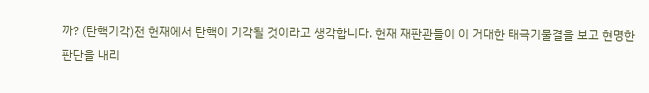까? (탄핵기각)전 헌재에서 탄핵이 기각될 것이라고 생각합니다. 헌재 재판관들이 이 거대한 태극기물결을 보고 현명한 판단을 내리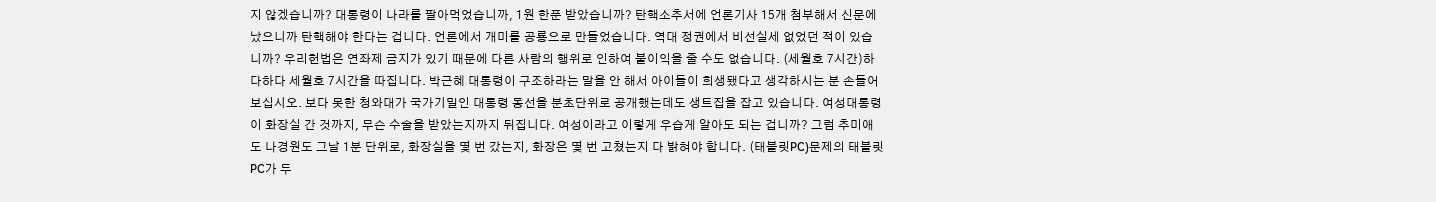지 않겠습니까? 대통령이 나라를 팔아먹었습니까, 1원 한푼 받았습니까? 탄핵소추서에 언론기사 15개 첨부해서 신문에 났으니까 탄핵해야 한다는 겁니다. 언론에서 개미를 공룡으로 만들었습니다. 역대 정권에서 비선실세 없었던 적이 있습니까? 우리헌법은 연좌제 금지가 있기 때문에 다른 사람의 행위로 인하여 불이익을 줄 수도 없습니다. (세월호 7시간)하다하다 세월호 7시간을 따집니다. 박근혜 대통령이 구조하라는 말을 안 해서 아이들이 희생됐다고 생각하시는 분 손들어보십시오. 보다 못한 청와대가 국가기밀인 대통령 동선을 분초단위로 공개했는데도 생트집을 잡고 있습니다. 여성대통령이 화장실 간 것까지, 무슨 수술을 받았는지까지 뒤집니다. 여성이라고 이렇게 우습게 알아도 되는 겁니까? 그럼 추미애도 나경원도 그날 1분 단위로, 화장실을 몇 번 갔는지, 화장은 몇 번 고쳤는지 다 밝혀야 합니다. (태블릿PC)문제의 태블릿PC가 두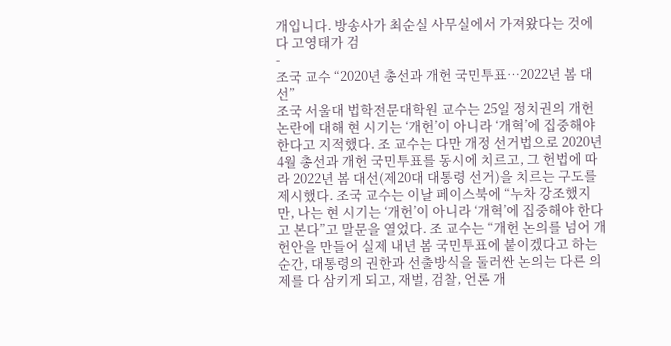개입니다. 방송사가 최순실 사무실에서 가져왔다는 것에다 고영태가 검
-
조국 교수 “2020년 총선과 개헌 국민투표…2022년 봄 대선”
조국 서울대 법학전문대학원 교수는 25일 정치권의 개헌 논란에 대해 현 시기는 ‘개헌’이 아니라 ‘개혁’에 집중해야 한다고 지적했다. 조 교수는 다만 개정 선거법으로 2020년 4월 총선과 개헌 국민투표를 동시에 치르고, 그 헌법에 따라 2022년 봄 대선(제20대 대통령 선거)을 치르는 구도를 제시했다. 조국 교수는 이날 페이스북에 “누차 강조했지만, 나는 현 시기는 ‘개헌’이 아니라 ‘개혁’에 집중해야 한다고 본다”고 말문을 열었다. 조 교수는 “개헌 논의를 넘어 개헌안을 만들어 실제 내년 봄 국민투표에 붙이겠다고 하는 순간, 대통령의 권한과 선출방식을 둘러싼 논의는 다른 의제를 다 삼키게 되고, 재벌, 검찰, 언론 개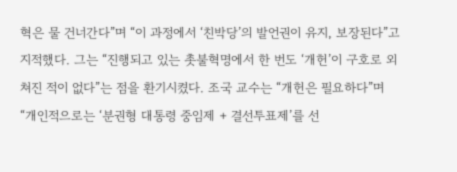혁은 물 건너간다”며 “이 과정에서 ‘친박당’의 발언권이 유지, 보장된다”고 지적했다. 그는 “진행되고 있는 촛불혁명에서 한 번도 ‘개헌’이 구호로 외쳐진 적이 없다”는 점을 환기시켰다. 조국 교수는 “개헌은 필요하다”며 “개인적으로는 ‘분권형 대통령 중임제 + 결선투표제’를 선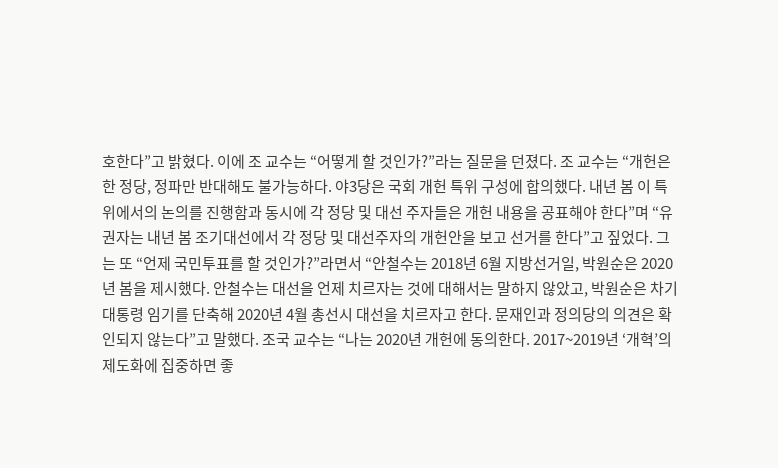호한다”고 밝혔다. 이에 조 교수는 “어떻게 할 것인가?”라는 질문을 던졌다. 조 교수는 “개헌은 한 정당, 정파만 반대해도 불가능하다. 야3당은 국회 개헌 특위 구성에 합의했다. 내년 봄 이 특위에서의 논의를 진행함과 동시에 각 정당 및 대선 주자들은 개헌 내용을 공표해야 한다”며 “유권자는 내년 봄 조기대선에서 각 정당 및 대선주자의 개헌안을 보고 선거를 한다”고 짚었다. 그는 또 “언제 국민투표를 할 것인가?”라면서 “안철수는 2018년 6월 지방선거일, 박원순은 2020년 봄을 제시했다. 안철수는 대선을 언제 치르자는 것에 대해서는 말하지 않았고, 박원순은 차기 대통령 임기를 단축해 2020년 4월 총선시 대선을 치르자고 한다. 문재인과 정의당의 의견은 확인되지 않는다”고 말했다. 조국 교수는 “나는 2020년 개헌에 동의한다. 2017~2019년 ‘개혁’의 제도화에 집중하면 좋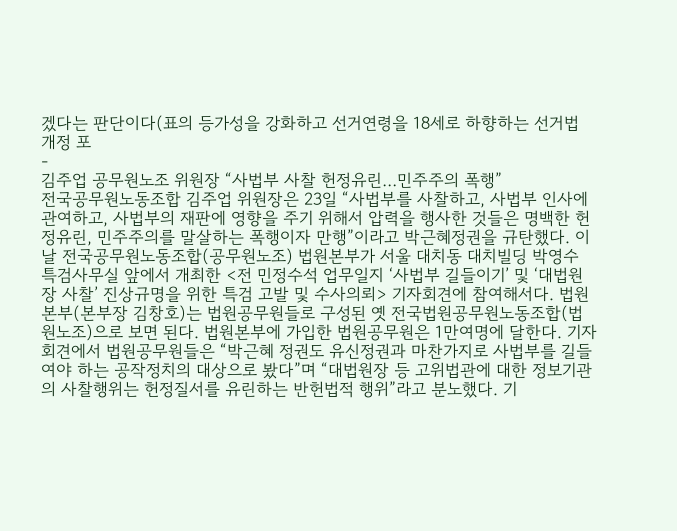겠다는 판단이다(표의 등가성을 강화하고 선거연령을 18세로 하향하는 선거법 개정 포
-
김주업 공무원노조 위원장 “사법부 사찰 헌정유린…민주주의 폭행”
전국공무원노동조합 김주업 위원장은 23일 “사법부를 사찰하고, 사법부 인사에 관여하고, 사법부의 재판에 영향을 주기 위해서 압력을 행사한 것들은 명백한 헌정유린, 민주주의를 말살하는 폭행이자 만행”이라고 박근혜정권을 규탄했다. 이날 전국공무원노동조합(공무원노조) 법원본부가 서울 대치동 대치빌딩 박영수 특검사무실 앞에서 개최한 <전 민정수석 업무일지 ‘사법부 길들이기’ 및 ‘대법원장 사찰’ 진상규명을 위한 특검 고발 및 수사의뢰> 기자회견에 참여해서다. 법원본부(본부장 김창호)는 법원공무원들로 구성된 옛 전국법원공무원노동조합(법원노조)으로 보면 된다. 법원본부에 가입한 법원공무원은 1만여명에 달한다. 기자회견에서 법원공무원들은 “박근혜 정권도 유신정권과 마찬가지로 사법부를 길들여야 하는 공작정치의 대상으로 봤다”며 “대법원장 등 고위법관에 대한 정보기관의 사찰행위는 헌정질서를 유린하는 반헌법적 행위”라고 분노했다. 기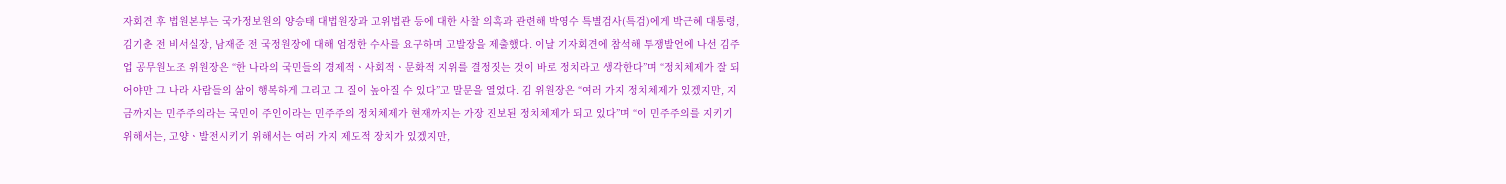자회견 후 법원본부는 국가정보원의 양승태 대법원장과 고위법관 등에 대한 사찰 의혹과 관련해 박영수 특별검사(특검)에게 박근혜 대통령, 김기춘 전 비서실장, 남재준 전 국정원장에 대해 엄정한 수사를 요구하며 고발장을 제출했다. 이날 기자회견에 참석해 투쟁발언에 나선 김주업 공무원노조 위원장은 “한 나라의 국민들의 경제적ㆍ사회적ㆍ문화적 지위를 결정짓는 것이 바로 정치라고 생각한다”며 “정치체제가 잘 되어야만 그 나라 사람들의 삶이 행복하게 그리고 그 질이 높아질 수 있다”고 말문을 열었다. 김 위원장은 “여러 가지 정치체제가 있겠지만, 지금까지는 민주주의라는 국민이 주인이라는 민주주의 정치체제가 현재까지는 가장 진보된 정치체제가 되고 있다”며 “이 민주주의를 지키기 위해서는, 고양ㆍ발전시키기 위해서는 여러 가지 제도적 장치가 있겠지만,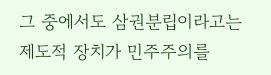그 중에서도 삼권분립이라고는 제도적 장치가 민주주의를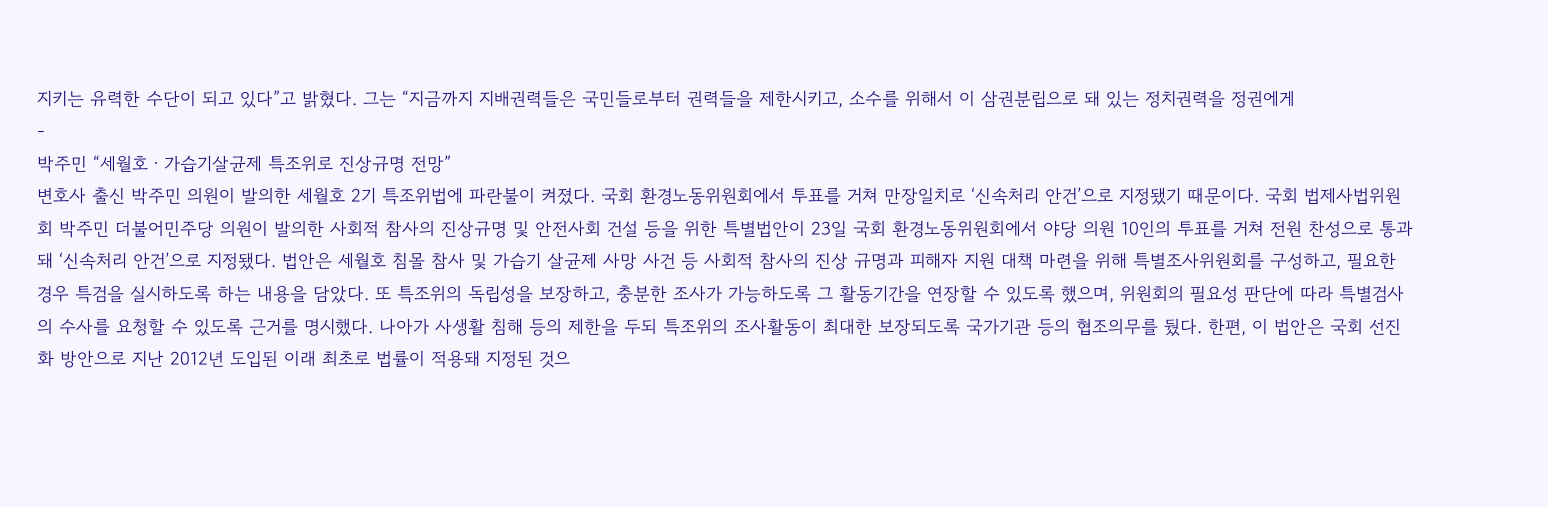지키는 유력한 수단이 되고 있다”고 밝혔다. 그는 “지금까지 지배권력들은 국민들로부터 권력들을 제한시키고, 소수를 위해서 이 삼권분립으로 돼 있는 정치권력을 정권에게
-
박주민 “세월호ㆍ가습기살균제 특조위로 진상규명 전망”
변호사 출신 박주민 의원이 발의한 세월호 2기 특조위법에 파란불이 켜졌다. 국회 환경노동위원회에서 투표를 거쳐 만장일치로 ‘신속처리 안건’으로 지정됐기 때문이다. 국회 법제사법위원회 박주민 더불어민주당 의원이 발의한 사회적 참사의 진상규명 및 안전사회 건설 등을 위한 특별법안이 23일 국회 환경노동위원회에서 야당 의원 10인의 투표를 거쳐 전원 찬성으로 통과돼 ‘신속처리 안건’으로 지정됐다. 법안은 세월호 침몰 참사 및 가습기 살균제 사망 사건 등 사회적 참사의 진상 규명과 피해자 지원 대책 마련을 위해 특별조사위원회를 구성하고, 필요한 경우 특검을 실시하도록 하는 내용을 담았다. 또 특조위의 독립성을 보장하고, 충분한 조사가 가능하도록 그 활동기간을 연장할 수 있도록 했으며, 위원회의 필요성 판단에 따라 특별검사의 수사를 요청할 수 있도록 근거를 명시했다. 나아가 사생활 침해 등의 제한을 두되 특조위의 조사활동이 최대한 보장되도록 국가기관 등의 협조의무를 뒀다. 한편, 이 법안은 국회 선진화 방안으로 지난 2012년 도입된 이래 최초로 법률이 적용돼 지정된 것으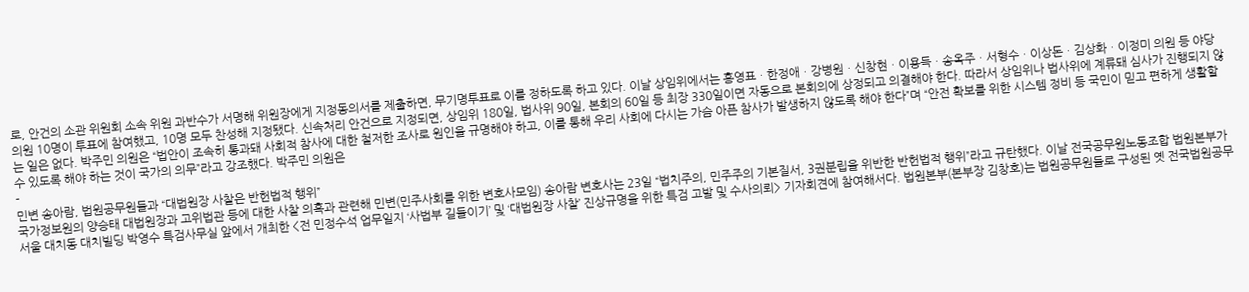로, 안건의 소관 위원회 소속 위원 과반수가 서명해 위원장에게 지정동의서를 제출하면, 무기명투표로 이를 정하도록 하고 있다. 이날 상임위에서는 홍영표ㆍ한정애ㆍ강병원ㆍ신창현ㆍ이용득ㆍ송옥주ㆍ서형수ㆍ이상돈ㆍ김상화ㆍ이정미 의원 등 야당 의원 10명이 투표에 참여했고, 10명 모두 찬성해 지정됐다. 신속처리 안건으로 지정되면, 상임위 180일, 법사위 90일, 본회의 60일 등 최장 330일이면 자동으로 본회의에 상정되고 의결해야 한다. 따라서 상임위나 법사위에 계류돼 심사가 진행되지 않는 일은 없다. 박주민 의원은 “법안이 조속히 통과돼 사회적 참사에 대한 철저한 조사로 원인을 규명해야 하고, 이를 통해 우리 사회에 다시는 가슴 아픈 참사가 발생하지 않도록 해야 한다”며 “안전 확보를 위한 시스템 정비 등 국민이 믿고 편하게 생활할 수 있도록 해야 하는 것이 국가의 의무”라고 강조했다. 박주민 의원은
-
민변 송아람, 법원공무원들과 “대법원장 사찰은 반헌법적 행위”
국가정보원의 양승태 대법원장과 고위법관 등에 대한 사찰 의혹과 관련해 민변(민주사회를 위한 변호사모임) 송아람 변호사는 23일 “법치주의, 민주주의 기본질서, 3권분립을 위반한 반헌법적 행위”라고 규탄했다. 이날 전국공무원노동조합 법원본부가 서울 대치동 대치빌딩 박영수 특검사무실 앞에서 개최한 <전 민정수석 업무일지 ‘사법부 길들이기’ 및 ‘대법원장 사찰’ 진상규명을 위한 특검 고발 및 수사의뢰> 기자회견에 참여해서다. 법원본부(본부장 김창호)는 법원공무원들로 구성된 옛 전국법원공무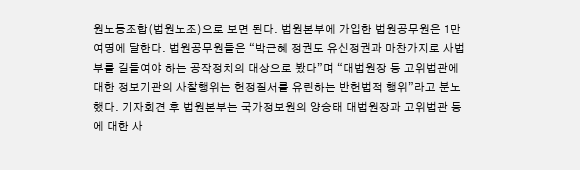원노동조합(법원노조)으로 보면 된다. 법원본부에 가입한 법원공무원은 1만여명에 달한다. 법원공무원들은 “박근혜 정권도 유신정권과 마찬가지로 사법부를 길들여야 하는 공작정치의 대상으로 봤다”며 “대법원장 등 고위법관에 대한 정보기관의 사찰행위는 헌정질서를 유린하는 반헌법적 행위”라고 분노했다. 기자회견 후 법원본부는 국가정보원의 양승태 대법원장과 고위법관 등에 대한 사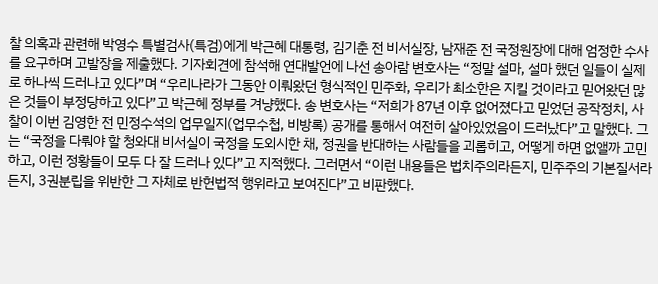찰 의혹과 관련해 박영수 특별검사(특검)에게 박근혜 대통령, 김기춘 전 비서실장, 남재준 전 국정원장에 대해 엄정한 수사를 요구하며 고발장을 제출했다. 기자회견에 참석해 연대발언에 나선 송아람 변호사는 “정말 설마, 설마 했던 일들이 실제로 하나씩 드러나고 있다”며 “우리나라가 그동안 이뤄왔던 형식적인 민주화, 우리가 최소한은 지킬 것이라고 믿어왔던 많은 것들이 부정당하고 있다”고 박근혜 정부를 겨냥했다. 송 변호사는 “저희가 87년 이후 없어졌다고 믿었던 공작정치, 사찰이 이번 김영한 전 민정수석의 업무일지(업무수첩, 비방록) 공개를 통해서 여전히 살아있었음이 드러났다”고 말했다. 그는 “국정을 다뤄야 할 청와대 비서실이 국정을 도외시한 채, 정권을 반대하는 사람들을 괴롭히고, 어떻게 하면 없앨까 고민하고, 이런 정황들이 모두 다 잘 드러나 있다”고 지적했다. 그러면서 “이런 내용들은 법치주의라든지, 민주주의 기본질서라든지, 3권분립을 위반한 그 자체로 반헌법적 행위라고 보여진다”고 비판했다.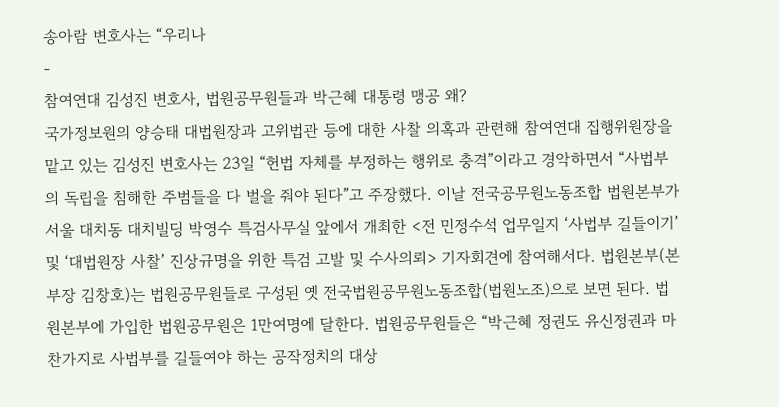송아람 변호사는 “우리나
-
참여연대 김성진 변호사, 법원공무원들과 박근혜 대통령 맹공 왜?
국가정보원의 양승태 대법원장과 고위법관 등에 대한 사찰 의혹과 관련해 참여연대 집행위원장을 맡고 있는 김성진 변호사는 23일 “헌법 자체를 부정하는 행위로 충격”이라고 경악하면서 “사법부의 독립을 침해한 주범들을 다 벌을 줘야 된다”고 주장했다. 이날 전국공무원노동조합 법원본부가 서울 대치동 대치빌딩 박영수 특검사무실 앞에서 개최한 <전 민정수석 업무일지 ‘사법부 길들이기’ 및 ‘대법원장 사찰’ 진상규명을 위한 특검 고발 및 수사의뢰> 기자회견에 참여해서다. 법원본부(본부장 김창호)는 법원공무원들로 구성된 옛 전국법원공무원노동조합(법원노조)으로 보면 된다. 법원본부에 가입한 법원공무원은 1만여명에 달한다. 법원공무원들은 “박근혜 정권도 유신정권과 마찬가지로 사법부를 길들여야 하는 공작정치의 대상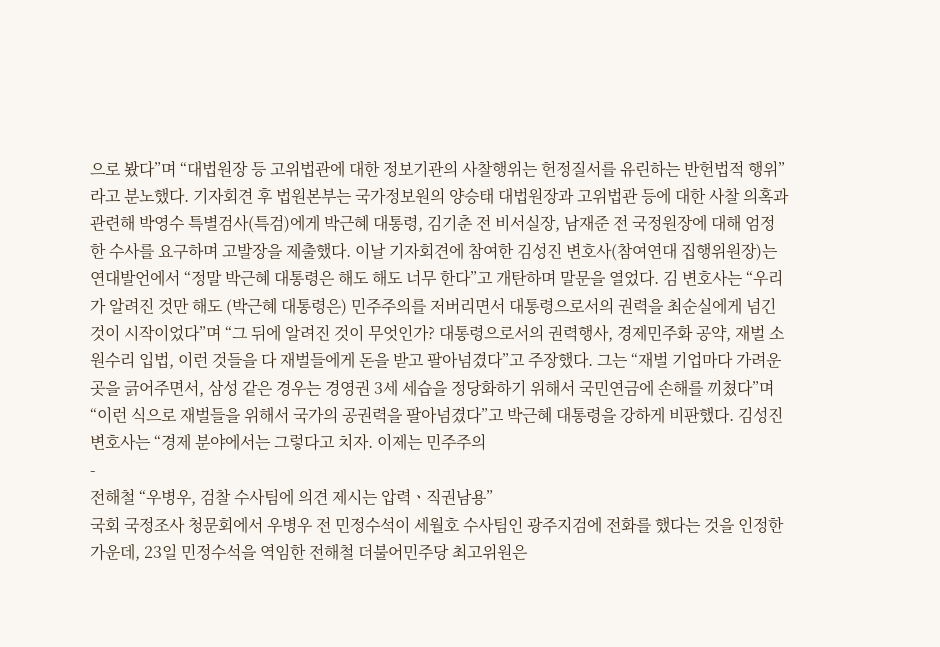으로 봤다”며 “대법원장 등 고위법관에 대한 정보기관의 사찰행위는 헌정질서를 유린하는 반헌법적 행위”라고 분노했다. 기자회견 후 법원본부는 국가정보원의 양승태 대법원장과 고위법관 등에 대한 사찰 의혹과 관련해 박영수 특별검사(특검)에게 박근혜 대통령, 김기춘 전 비서실장, 남재준 전 국정원장에 대해 엄정한 수사를 요구하며 고발장을 제출했다. 이날 기자회견에 참여한 김성진 변호사(참여연대 집행위원장)는 연대발언에서 “정말 박근혜 대통령은 해도 해도 너무 한다”고 개탄하며 말문을 열었다. 김 변호사는 “우리가 알려진 것만 해도 (박근혜 대통령은) 민주주의를 저버리면서 대통령으로서의 권력을 최순실에게 넘긴 것이 시작이었다”며 “그 뒤에 알려진 것이 무엇인가? 대통령으로서의 권력행사, 경제민주화 공약, 재벌 소원수리 입법, 이런 것들을 다 재벌들에게 돈을 받고 팔아넘겼다”고 주장했다. 그는 “재벌 기업마다 가려운 곳을 긁어주면서, 삼성 같은 경우는 경영권 3세 세습을 정당화하기 위해서 국민연금에 손해를 끼쳤다”며 “이런 식으로 재벌들을 위해서 국가의 공권력을 팔아넘겼다”고 박근혜 대통령을 강하게 비판했다. 김성진 변호사는 “경제 분야에서는 그렇다고 치자. 이제는 민주주의
-
전해철 “우병우, 검찰 수사팀에 의견 제시는 압력ㆍ직권남용”
국회 국정조사 청문회에서 우병우 전 민정수석이 세월호 수사팀인 광주지검에 전화를 했다는 것을 인정한 가운데, 23일 민정수석을 역임한 전해철 더불어민주당 최고위원은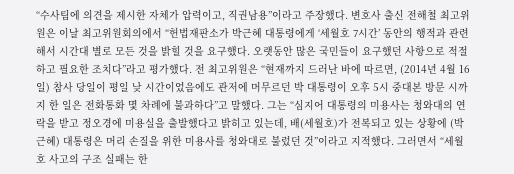“수사팀에 의견을 제시한 자체가 압력이고, 직권남용”이라고 주장했다. 변호사 출신 전해철 최고위원은 이날 최고위원회의에서 “헌법재판소가 박근혜 대통령에게 ‘세월호 7시간’ 동안의 행적과 관련해서 시간대 별로 모든 것을 밝힐 것을 요구했다. 오랫동안 많은 국민들이 요구했던 사항으로 적절하고 필요한 조치다”라고 평가했다. 전 최고위원은 “현재까지 드러난 바에 따르면, (2014년 4월 16일) 참사 당일이 평일 낮 시간이었음에도 관저에 머무르던 박 대통령이 오후 5시 중대본 방문 시까지 한 일은 전화통화 몇 차례에 불과하다”고 말했다. 그는 “심지어 대통령의 미용사는 청와대의 연락을 받고 정오경에 미용실을 출발했다고 밝히고 있는데, 배(세월호)가 전복되고 있는 상황에 (박근혜) 대통령은 머리 손질을 위한 미용사를 청와대로 불렀던 것”이라고 지적했다. 그러면서 “세월호 사고의 구조 실패는 한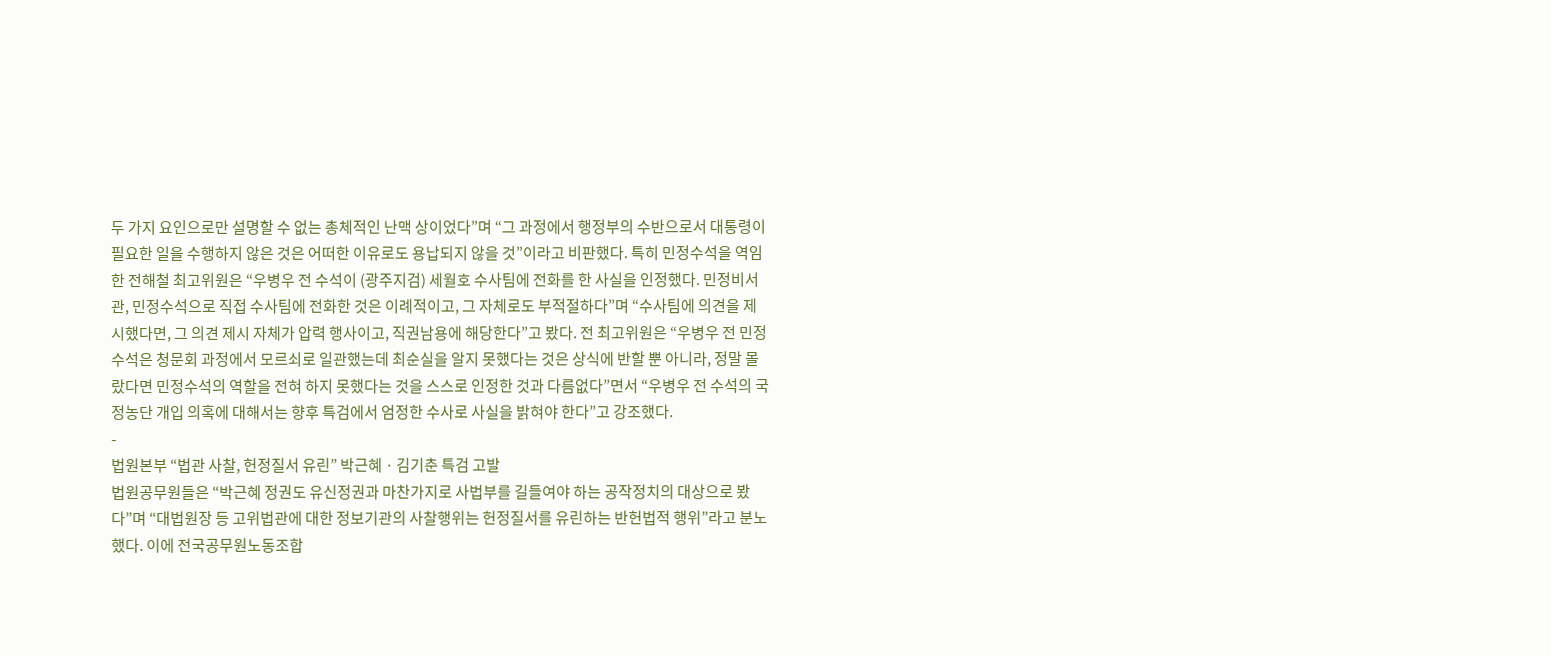두 가지 요인으로만 설명할 수 없는 총체적인 난맥 상이었다”며 “그 과정에서 행정부의 수반으로서 대통령이 필요한 일을 수행하지 않은 것은 어떠한 이유로도 용납되지 않을 것”이라고 비판했다. 특히 민정수석을 역임한 전해철 최고위원은 “우병우 전 수석이 (광주지검) 세월호 수사팀에 전화를 한 사실을 인정했다. 민정비서관, 민정수석으로 직접 수사팀에 전화한 것은 이례적이고, 그 자체로도 부적절하다”며 “수사팀에 의견을 제시했다면, 그 의견 제시 자체가 압력 행사이고, 직권남용에 해당한다”고 봤다. 전 최고위원은 “우병우 전 민정수석은 청문회 과정에서 모르쇠로 일관했는데 최순실을 알지 못했다는 것은 상식에 반할 뿐 아니라, 정말 몰랐다면 민정수석의 역할을 전혀 하지 못했다는 것을 스스로 인정한 것과 다름없다”면서 “우병우 전 수석의 국정농단 개입 의혹에 대해서는 향후 특검에서 엄정한 수사로 사실을 밝혀야 한다”고 강조했다.
-
법원본부 “법관 사찰, 헌정질서 유린” 박근혜ㆍ김기춘 특검 고발
법원공무원들은 “박근혜 정권도 유신정권과 마찬가지로 사법부를 길들여야 하는 공작정치의 대상으로 봤다”며 “대법원장 등 고위법관에 대한 정보기관의 사찰행위는 헌정질서를 유린하는 반헌법적 행위”라고 분노했다. 이에 전국공무원노동조합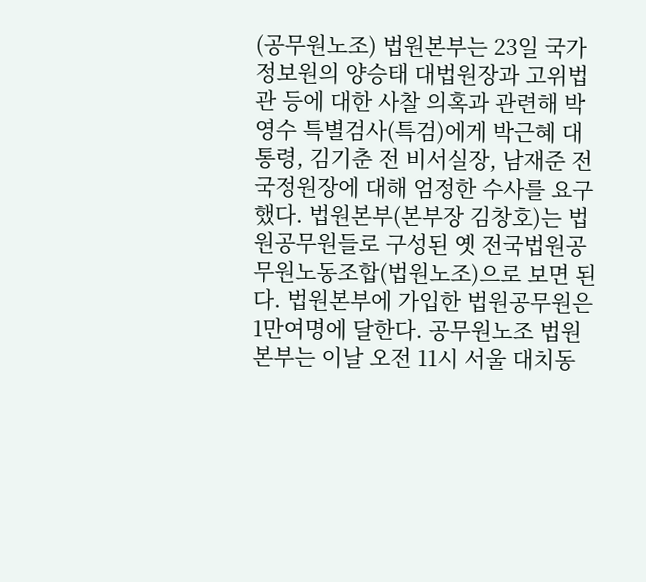(공무원노조) 법원본부는 23일 국가정보원의 양승태 대법원장과 고위법관 등에 대한 사찰 의혹과 관련해 박영수 특별검사(특검)에게 박근혜 대통령, 김기춘 전 비서실장, 남재준 전 국정원장에 대해 엄정한 수사를 요구했다. 법원본부(본부장 김창호)는 법원공무원들로 구성된 옛 전국법원공무원노동조합(법원노조)으로 보면 된다. 법원본부에 가입한 법원공무원은 1만여명에 달한다. 공무원노조 법원본부는 이날 오전 11시 서울 대치동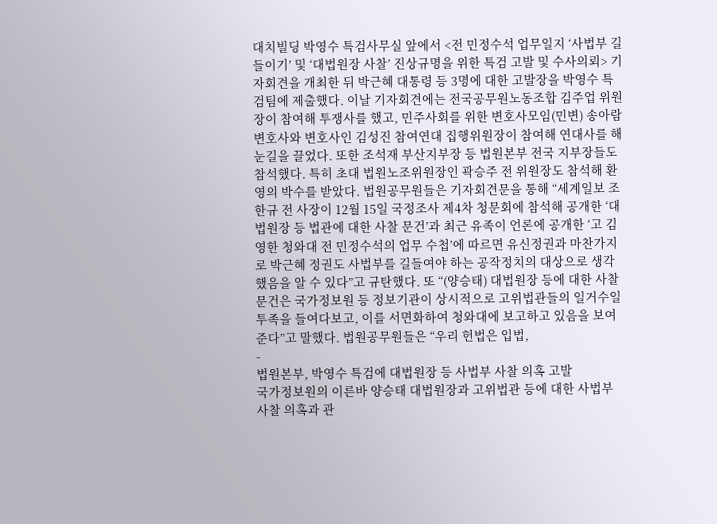대치빌딩 박영수 특검사무실 앞에서 <전 민정수석 업무일지 ‘사법부 길들이기’ 및 ‘대법원장 사찰’ 진상규명을 위한 특검 고발 및 수사의뢰> 기자회견을 개최한 뒤 박근혜 대통령 등 3명에 대한 고발장을 박영수 특검팀에 제출했다. 이날 기자회견에는 전국공무원노동조합 김주업 위원장이 참여해 투쟁사를 했고, 민주사회를 위한 변호사모임(민변) 송아람 변호사와 변호사인 김성진 참여연대 집행위원장이 참여해 연대사를 해 눈길을 끌었다. 또한 조석재 부산지부장 등 법원본부 전국 지부장들도 참석했다. 특히 초대 법원노조위원장인 곽승주 전 위원장도 참석해 환영의 박수를 받았다. 법원공무원들은 기자회견문을 통해 “세계일보 조한규 전 사장이 12월 15일 국정조사 제4차 청문회에 참석해 공개한 ‘대법원장 등 법관에 대한 사찰 문건’과 최근 유족이 언론에 공개한 ‘고 김영한 청와대 전 민정수석의 업무 수첩’에 따르면 유신정권과 마찬가지로 박근혜 정권도 사법부를 길들여야 하는 공작정치의 대상으로 생각했음을 알 수 있다”고 규탄했다. 또 “(양승태) 대법원장 등에 대한 사찰문건은 국가정보원 등 정보기관이 상시적으로 고위법관들의 일거수일투족을 들여다보고, 이를 서면화하여 청와대에 보고하고 있음을 보여 준다”고 말했다. 법원공무원들은 “우리 헌법은 입법,
-
법원본부, 박영수 특검에 대법원장 등 사법부 사찰 의혹 고발
국가정보원의 이른바 양승태 대법원장과 고위법관 등에 대한 사법부 사찰 의혹과 관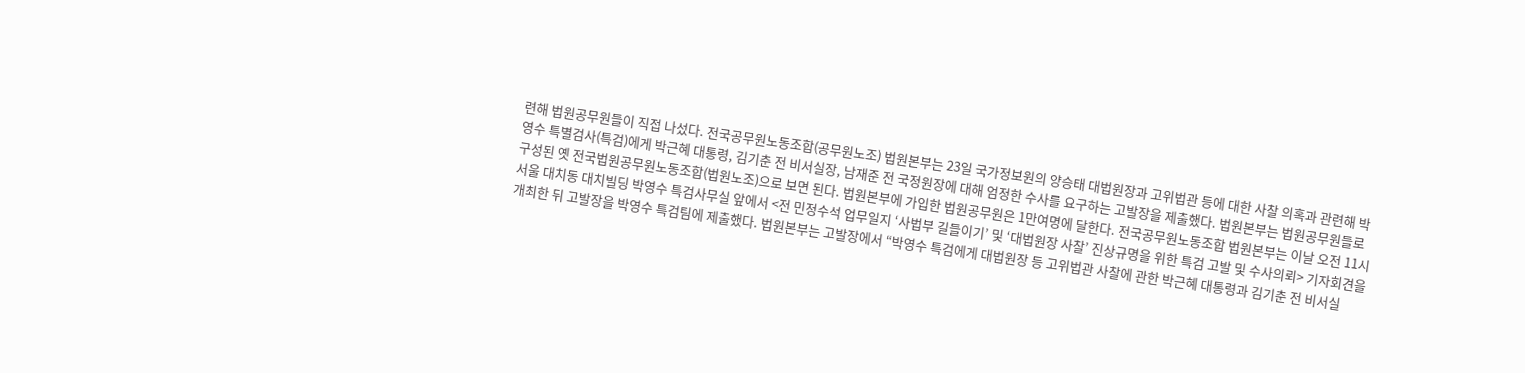련해 법원공무원들이 직접 나섰다. 전국공무원노동조합(공무원노조) 법원본부는 23일 국가정보원의 양승태 대법원장과 고위법관 등에 대한 사찰 의혹과 관련해 박영수 특별검사(특검)에게 박근혜 대통령, 김기춘 전 비서실장, 남재준 전 국정원장에 대해 엄정한 수사를 요구하는 고발장을 제출했다. 법원본부는 법원공무원들로 구성된 옛 전국법원공무원노동조합(법원노조)으로 보면 된다. 법원본부에 가입한 법원공무원은 1만여명에 달한다. 전국공무원노동조합 법원본부는 이날 오전 11시 서울 대치동 대치빌딩 박영수 특검사무실 앞에서 <전 민정수석 업무일지 ‘사법부 길들이기’ 및 ‘대법원장 사찰’ 진상규명을 위한 특검 고발 및 수사의뢰> 기자회견을 개최한 뒤 고발장을 박영수 특검팀에 제출했다. 법원본부는 고발장에서 “박영수 특검에게 대법원장 등 고위법관 사찰에 관한 박근혜 대통령과 김기춘 전 비서실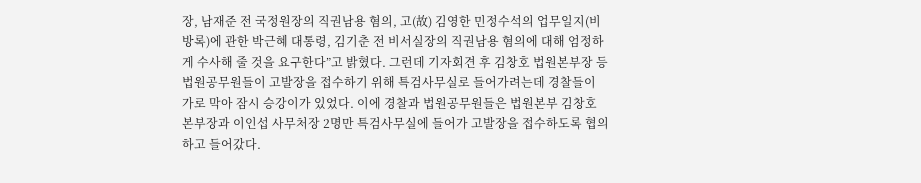장, 남재준 전 국정원장의 직권남용 혐의, 고(故) 김영한 민정수석의 업무일지(비방록)에 관한 박근혜 대통령, 김기춘 전 비서실장의 직권남용 혐의에 대해 엄정하게 수사해 줄 것을 요구한다”고 밝혔다. 그런데 기자회견 후 김창호 법원본부장 등 법원공무원들이 고발장을 접수하기 위해 특검사무실로 들어가려는데 경찰들이 가로 막아 잠시 승강이가 있었다. 이에 경찰과 법원공무원들은 법원본부 김창호 본부장과 이인섭 사무처장 2명만 특검사무실에 들어가 고발장을 접수하도록 협의하고 들어갔다.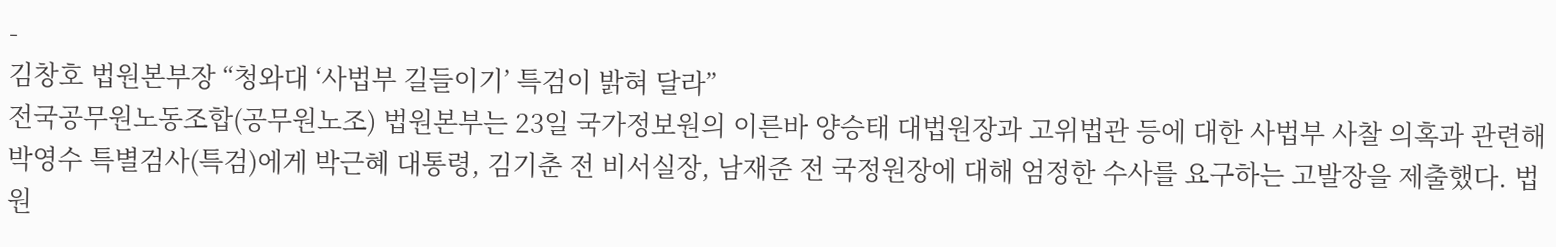-
김창호 법원본부장 “청와대 ‘사법부 길들이기’ 특검이 밝혀 달라”
전국공무원노동조합(공무원노조) 법원본부는 23일 국가정보원의 이른바 양승태 대법원장과 고위법관 등에 대한 사법부 사찰 의혹과 관련해 박영수 특별검사(특검)에게 박근혜 대통령, 김기춘 전 비서실장, 남재준 전 국정원장에 대해 엄정한 수사를 요구하는 고발장을 제출했다. 법원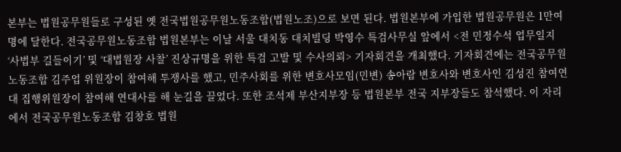본부는 법원공무원들로 구성된 옛 전국법원공무원노동조합(법원노조)으로 보면 된다. 법원본부에 가입한 법원공무원은 1만여명에 달한다. 전국공무원노동조합 법원본부는 이날 서울 대치동 대치빌딩 박영수 특검사무실 앞에서 <전 민정수석 업무일지 ‘사법부 길들이기’ 및 ‘대법원장 사찰’ 진상규명을 위한 특검 고발 및 수사의뢰> 기자회견을 개최했다. 기자회견에는 전국공무원노동조합 김주업 위원장이 참여해 투쟁사를 했고, 민주사회를 위한 변호사모임(민변) 송아람 변호사와 변호사인 김성진 참여연대 집행위원장이 참여해 연대사를 해 눈길을 끌었다. 또한 조석제 부산지부장 등 법원본부 전국 지부장들도 참석했다. 이 자리에서 전국공무원노동조합 김창호 법원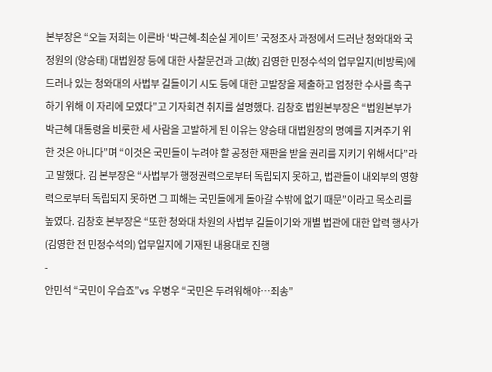본부장은 “오늘 저희는 이른바 ‘박근혜-최순실 게이트’ 국정조사 과정에서 드러난 청와대와 국정원의 (양승태) 대법원장 등에 대한 사찰문건과 고(故) 김영한 민정수석의 업무일지(비방록)에 드러나 있는 청와대의 사법부 길들이기 시도 등에 대한 고발장을 제출하고 엄정한 수사를 촉구하기 위해 이 자리에 모였다”고 기자회견 취지를 설명했다. 김창호 법원본부장은 “법원본부가 박근혜 대통령을 비롯한 세 사람을 고발하게 된 이유는 양승태 대법원장의 명예를 지켜주기 위한 것은 아니다”며 “이것은 국민들이 누려야 할 공정한 재판을 받을 권리를 지키기 위해서다”라고 말했다. 김 본부장은 “사법부가 행정권력으로부터 독립되지 못하고, 법관들이 내외부의 영향력으로부터 독립되지 못하면 그 피해는 국민들에게 돌아갈 수밖에 없기 때문”이라고 목소리를 높였다. 김창호 본부장은 “또한 청와대 차원의 사법부 길들이기와 개별 법관에 대한 압력 행사가 (김영한 전 민정수석의) 업무일지에 기재된 내용대로 진행
-
안민석 “국민이 우습죠”vs 우병우 “국민은 두려워해야…죄송”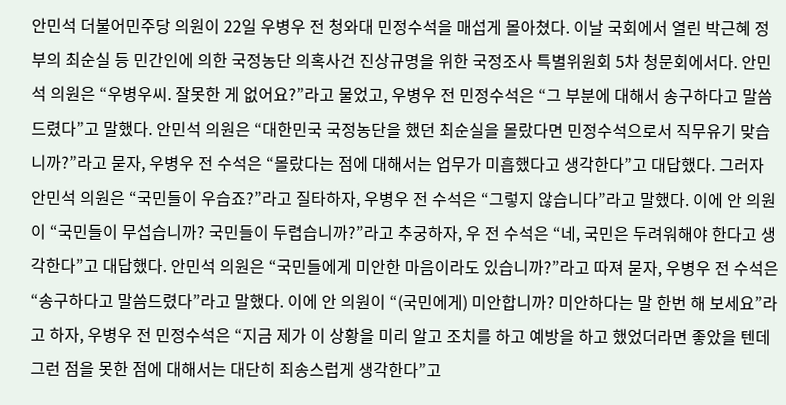안민석 더불어민주당 의원이 22일 우병우 전 청와대 민정수석을 매섭게 몰아쳤다. 이날 국회에서 열린 박근혜 정부의 최순실 등 민간인에 의한 국정농단 의혹사건 진상규명을 위한 국정조사 특별위원회 5차 청문회에서다. 안민석 의원은 “우병우씨. 잘못한 게 없어요?”라고 물었고, 우병우 전 민정수석은 “그 부분에 대해서 송구하다고 말씀드렸다”고 말했다. 안민석 의원은 “대한민국 국정농단을 했던 최순실을 몰랐다면 민정수석으로서 직무유기 맞습니까?”라고 묻자, 우병우 전 수석은 “몰랐다는 점에 대해서는 업무가 미흡했다고 생각한다”고 대답했다. 그러자 안민석 의원은 “국민들이 우습죠?”라고 질타하자, 우병우 전 수석은 “그렇지 않습니다”라고 말했다. 이에 안 의원이 “국민들이 무섭습니까? 국민들이 두렵습니까?”라고 추궁하자, 우 전 수석은 “네, 국민은 두려워해야 한다고 생각한다”고 대답했다. 안민석 의원은 “국민들에게 미안한 마음이라도 있습니까?”라고 따져 묻자, 우병우 전 수석은 “송구하다고 말씀드렸다”라고 말했다. 이에 안 의원이 “(국민에게) 미안합니까? 미안하다는 말 한번 해 보세요”라고 하자, 우병우 전 민정수석은 “지금 제가 이 상황을 미리 알고 조치를 하고 예방을 하고 했었더라면 좋았을 텐데 그런 점을 못한 점에 대해서는 대단히 죄송스럽게 생각한다”고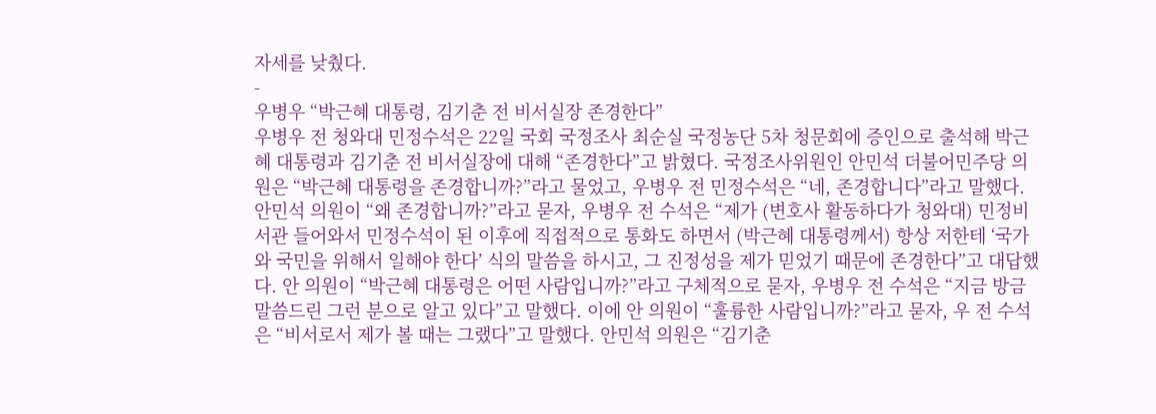자세를 낮췄다.
-
우병우 “박근혜 대통령, 김기춘 전 비서실장 존경한다”
우병우 전 청와대 민정수석은 22일 국회 국정조사 최순실 국정농단 5차 청문회에 증인으로 출석해 박근혜 대통령과 김기춘 전 비서실장에 대해 “존경한다”고 밝혔다. 국정조사위원인 안민석 더불어민주당 의원은 “박근혜 대통령을 존경합니까?”라고 물었고, 우병우 전 민정수석은 “네, 존경합니다”라고 말했다. 안민석 의원이 “왜 존경합니까?”라고 묻자, 우병우 전 수석은 “제가 (변호사 활동하다가 청와대) 민정비서관 들어와서 민정수석이 된 이후에 직접적으로 통화도 하면서 (박근혜 대통령께서) 항상 저한테 ‘국가와 국민을 위해서 일해야 한다’ 식의 말씀을 하시고, 그 진정성을 제가 믿었기 때문에 존경한다”고 대답했다. 안 의원이 “박근혜 대통령은 어떤 사람입니까?”라고 구체적으로 묻자, 우병우 전 수석은 “지금 방금 말씀드린 그런 분으로 알고 있다”고 말했다. 이에 안 의원이 “훌륭한 사람입니까?”라고 묻자, 우 전 수석은 “비서로서 제가 볼 때는 그랬다”고 말했다. 안민석 의원은 “김기춘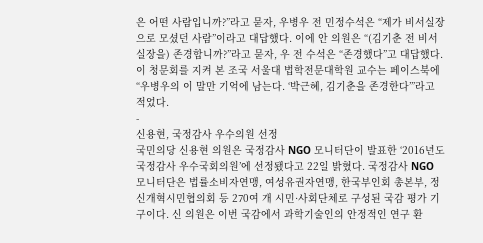은 어떤 사람입니까?”라고 묻자, 우병우 전 민정수석은 “제가 비서실장으로 모셨던 사람”이라고 대답했다. 이에 안 의원은 “(김기춘 전 비서실장을) 존경합니까?”라고 묻자, 우 전 수석은 “존경했다”고 대답했다. 이 청문회를 지켜 본 조국 서울대 법학전문대학원 교수는 페이스북에 “우병우의 이 말만 기억에 남는다. ‘박근혜, 김기춘을 존경한다’”라고 적었다.
-
신용현, 국정감사 우수의원 선정
국민의당 신용현 의원은 국정감사 NGO 모니터단이 발표한 ‘2016년도 국정감사 우수국회의원’에 선정됐다고 22일 밝혔다. 국정감사 NGO 모니터단은 법률소비자연맹, 여성유권자연맹, 한국부인회 총본부, 정신개혁시민협의회 등 270여 개 시민·사회단체로 구성된 국감 평가 기구이다. 신 의원은 이번 국감에서 과학기술인의 안정적인 연구 환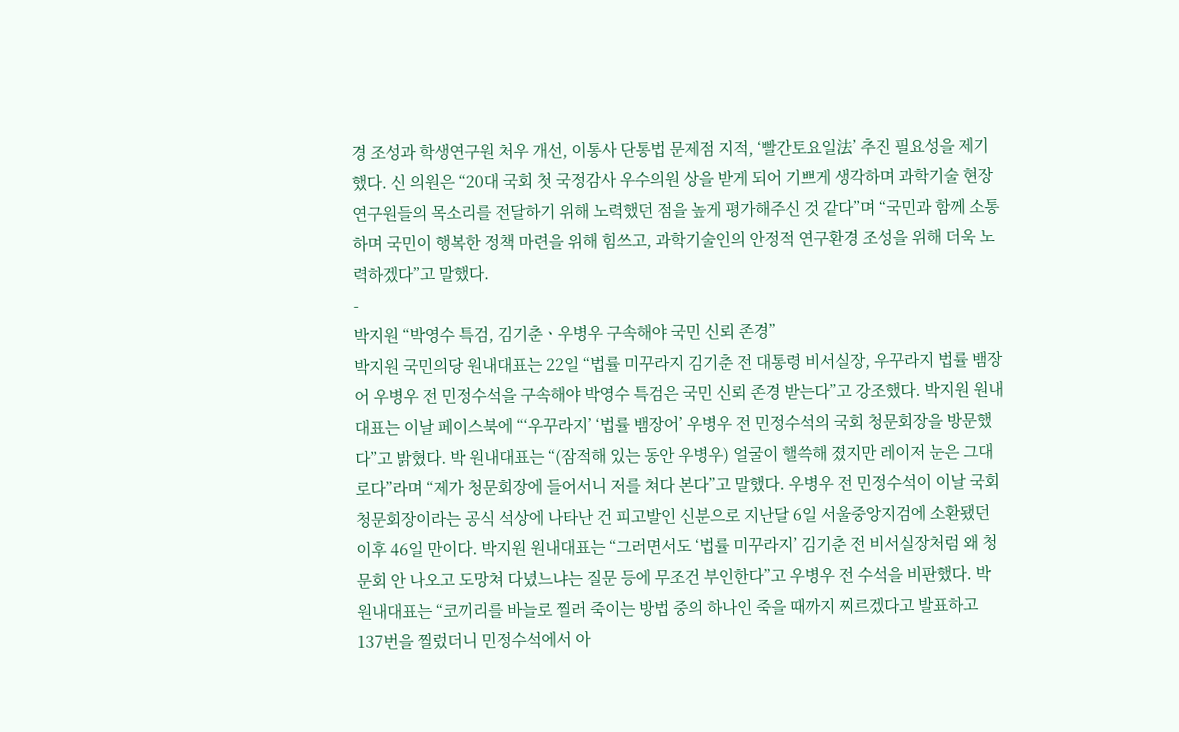경 조성과 학생연구원 처우 개선, 이통사 단통법 문제점 지적, ‘빨간토요일法’ 추진 필요성을 제기했다. 신 의원은 “20대 국회 첫 국정감사 우수의원 상을 받게 되어 기쁘게 생각하며 과학기술 현장 연구원들의 목소리를 전달하기 위해 노력했던 점을 높게 평가해주신 것 같다”며 “국민과 함께 소통하며 국민이 행복한 정책 마련을 위해 힘쓰고, 과학기술인의 안정적 연구환경 조성을 위해 더욱 노력하겠다”고 말했다.
-
박지원 “박영수 특검, 김기춘ㆍ우병우 구속해야 국민 신뢰 존경”
박지원 국민의당 원내대표는 22일 “법률 미꾸라지 김기춘 전 대통령 비서실장, 우꾸라지 법률 뱀장어 우병우 전 민정수석을 구속해야 박영수 특검은 국민 신뢰 존경 받는다”고 강조했다. 박지원 원내대표는 이날 페이스북에 “‘우꾸라지’ ‘법률 뱀장어’ 우병우 전 민정수석의 국회 청문회장을 방문했다”고 밝혔다. 박 원내대표는 “(잠적해 있는 동안 우병우) 얼굴이 핼쓱해 졌지만 레이저 눈은 그대로다”라며 “제가 청문회장에 들어서니 저를 쳐다 본다”고 말했다. 우병우 전 민정수석이 이날 국회 청문회장이라는 공식 석상에 나타난 건 피고발인 신분으로 지난달 6일 서울중앙지검에 소환됐던 이후 46일 만이다. 박지원 원내대표는 “그러면서도 ‘법률 미꾸라지’ 김기춘 전 비서실장처럼 왜 청문회 안 나오고 도망쳐 다녔느냐는 질문 등에 무조건 부인한다”고 우병우 전 수석을 비판했다. 박 원내대표는 “코끼리를 바늘로 찔러 죽이는 방법 중의 하나인 죽을 때까지 찌르겠다고 발표하고 137번을 찔렀더니 민정수석에서 아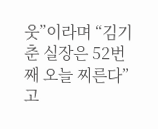웃”이라며 “김기춘 실장은 52번째 오늘 찌른다”고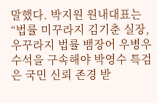말했다. 박지원 원내대표는 “법률 미꾸라지 김기춘 실장, 우꾸라지 법률 뱀장어 우병우 수석을 구속해야 박영수 특검은 국민 신뢰 존경 받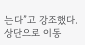는다”고 강조했다.
상단으로 이동